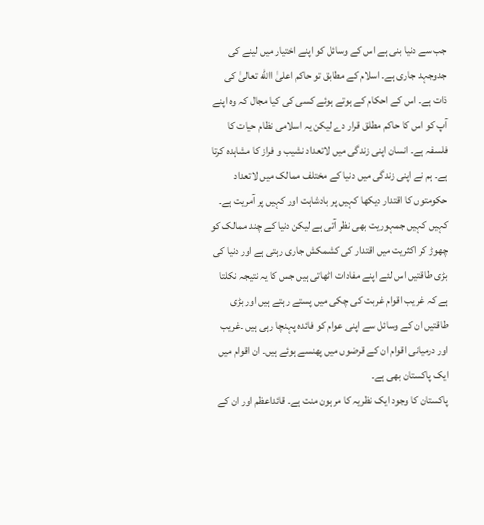جب سے دنیا بنی ہے اس کے وسائل کو اپنے اختیار میں لینے کی جدوجہد جاری ہے۔ اسلام کے مطابق تو حاکم اعلیٰ االله تعالیٰ کی ذات ہے۔ اس کے احکام کے ہوتے ہوئے کسی کی کیا مجال کہ وہ اپنے آپ کو اس کا حاکم مطلق قرار دے لیکن یہ اسلامی نظام حیات کا فلسفہ ہے۔ انسان اپنی زندگی میں لاتعداد نشیب و فراز کا مشاہدہ کرتا ہے۔ ہم نے اپنی زندگی میں دنیا کے مختلف ممالک میں لاتعداد حکومتوں کا اقتدار دیکھا کہیں پر بادشاہت اور کہیں پر آمریت ہے۔ کہیں کہیں جمہوریت بھی نظر آتی ہے لیکن دنیا کے چند ممالک کو چھوڑ کر اکثریت میں اقتدار کی کشمکش جاری رہتی ہے اور دنیا کی بڑی طاقتیں اس لئے اپنے مفادات اٹھاتی ہیں جس کا یہ نتیجہ نکلتا ہے کہ غریب اقوام غربت کی چکی میں پستے رہتے ہیں اور بڑی طاقتیں ان کے وسائل سے اپنی عوام کو فائدہ پہنچا رہی ہیں ۔غریب اور درمیانی اقوام ان کے قرضوں میں پھنسے ہوئے ہیں۔ ان اقوام میں ایک پاکستان بھی ہے۔
پاکستان کا وجود ایک نظریہ کا مرہون منت ہے۔ قائداعظم اور ان کے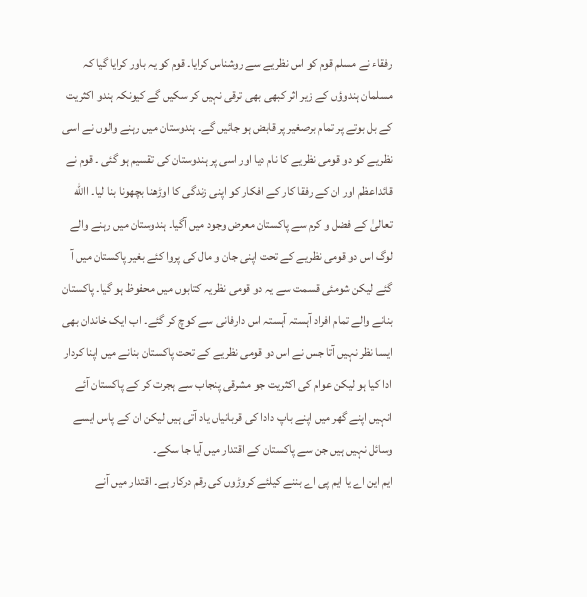رفقاء نے مسلم قوم کو اس نظریے سے روشناس کرایا۔ قوم کو یہ باور کرایا گیا کہ مسلمان ہندوؤں کے زیر اثر کبھی بھی ترقی نہیں کر سکیں گے کیونکہ ہندو اکثریت کے بل بوتے پر تمام برصغیر پر قابض ہو جائیں گے۔ ہندوستان میں رہنے والوں نے اسی نظریے کو دو قومی نظریے کا نام دیا اور اسی پر ہندوستان کی تقسیم ہو گئی ۔ قوم نے قائداعظم اور ان کے رفقا کار کے افکار کو اپنی زندگی کا اوڑھنا بچھونا بنا لیا۔ االله تعالیٰ کے فضل و کرم سے پاکستان معرض وجود میں آگیا۔ ہندوستان میں رہنے والے لوگ اس دو قومی نظریے کے تحت اپنی جان و مال کی پروا کئے بغیر پاکستان میں آ گئے لیکن شومئی قسمت سے یہ دو قومی نظریہ کتابوں میں محفوظ ہو گیا۔ پاکستان بنانے والے تمام افراد آہستہ آہستہ اس دارفانی سے کوچ کر گئے۔ اب ایک خاندان بھی ایسا نظر نہیں آتا جس نے اس دو قومی نظریے کے تحت پاکستان بنانے میں اپنا کردار ادا کیا ہو لیکن عوام کی اکثریت جو مشرقی پنجاب سے ہجرت کر کے پاکستان آئے انہیں اپنے گھر میں اپنے باپ دادا کی قربانیاں یاد آتی ہیں لیکن ان کے پاس ایسے وسائل نہیں ہیں جن سے پاکستان کے اقتدار میں آیا جا سکے۔
ایم این اے یا ایم پی اے بننے کیلئے کروڑوں کی رقم درکار ہے۔ اقتدار میں آنے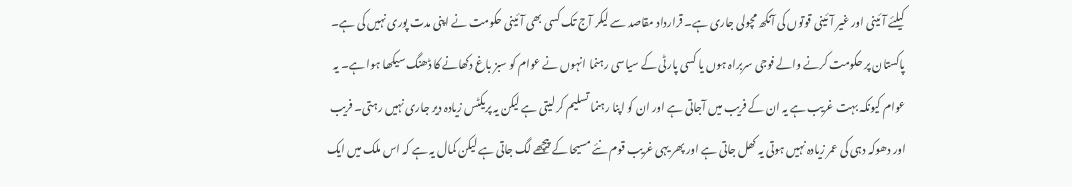کیلئے آئینی اور غیر آئینی قوتوں کی آنکھ مچولی جاری ہے۔ قرارداد مقاصد سے لیکر آج تک کسی بھی آئینی حکومت نے اپنی مدت پوری نہیں کی ہے۔ پاکستان پر حکومت کرنے والے فوجی سربراہ ہوں یا کسی پارٹی کے سیاسی رہنما انہوں نے عوام کو سبز باغ دکھانے کا ڈھنگ سیکھا ہوا ہے۔ یہ عوام کیونکہ بہت غریب ہے یہ ان کے فریب میں آجاتی ہے اور ان کو اپنا رہنما تسلیم کر لیتی ہے لیکن یہ پریکٹس زیادہ دیر جاری نہیں رہتی۔ فریب اور دھوکہ دہی کی عمر زیادہ نہیں ہوتی یہ کھل جاتی ہے اور پھر یہی غریب قوم نئے مسیحا کے پیچھے لگ جاتی ہے لیکن کمال یہ ہے کہ اس ملک میں ایک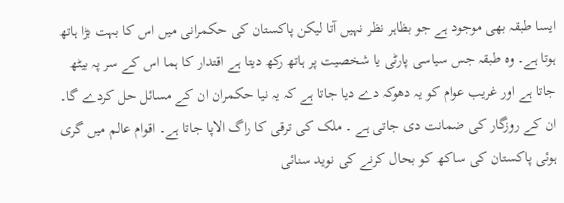ایسا طبقہ بھی موجود ہے جو بظاہر نظر نہیں آتا لیکن پاکستان کی حکمرانی میں اس کا بہت بڑا ہاتھ ہوتا ہے۔ وہ طبقہ جس سیاسی پارٹی یا شخصیت پر ہاتھ رکھ دیتا ہے اقتدار کا ہما اس کے سر پہ بیٹھ جاتا ہے اور غریب عوام کو یہ دھوکہ دے دیا جاتا ہے کہ یہ نیا حکمران ان کے مسائل حل کردے گا۔ ان کے روزگار کی ضمانت دی جاتی ہے ۔ ملک کی ترقی کا راگ الاپا جاتا ہے۔ اقوام عالم میں گری ہوئی پاکستان کی ساکھ کو بحال کرنے کی نوید سنائی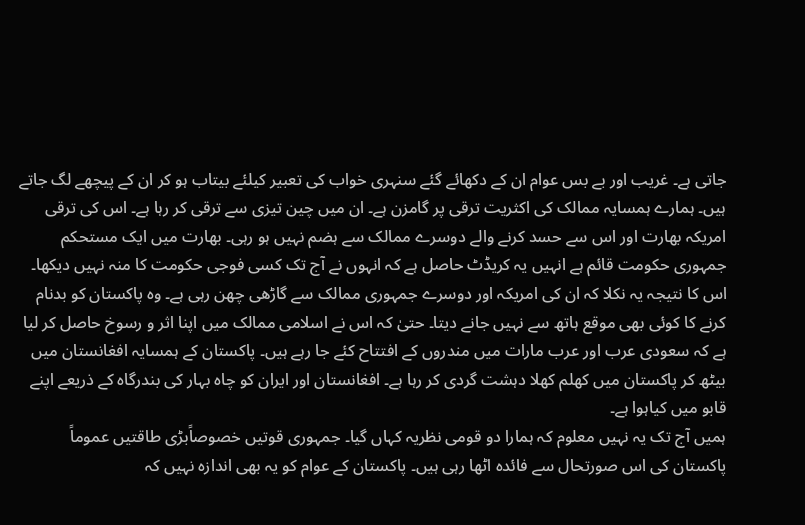جاتی ہے۔ غریب اور بے بس عوام ان کے دکھائے گئے سنہری خواب کی تعبیر کیلئے بیتاب ہو کر ان کے پیچھے لگ جاتے ہیں۔ ہمارے ہمسایہ ممالک کی اکثریت ترقی پر گامزن ہے۔ ان میں چین تیزی سے ترقی کر رہا ہے۔ اس کی ترقی امریکہ بھارت اور اس سے حسد کرنے والے دوسرے ممالک سے ہضم نہیں ہو رہی۔ بھارت میں ایک مستحکم جمہوری حکومت قائم ہے انہیں یہ کریڈٹ حاصل ہے کہ انہوں نے آج تک کسی فوجی حکومت کا منہ نہیں دیکھا۔ اس کا نتیجہ یہ نکلا کہ ان کی امریکہ اور دوسرے جمہوری ممالک سے گاڑھی چھن رہی ہے۔ وہ پاکستان کو بدنام کرنے کا کوئی بھی موقع ہاتھ سے نہیں جانے دیتا۔ حتیٰ کہ اس نے اسلامی ممالک میں اپنا اثر و رسوخ حاصل کر لیا ہے کہ سعودی عرب اور عرب مارات میں مندروں کے افتتاح کئے جا رہے ہیں۔ پاکستان کے ہمسایہ افغانستان میں بیٹھ کر پاکستان میں کھلم کھلا دہشت گردی کر رہا ہے۔ افغانستان اور ایران کو چاہ بہار کی بندرگاہ کے ذریعے اپنے قابو میں کیاہوا ہے۔
ہمیں آج تک یہ نہیں معلوم کہ ہمارا دو قومی نظریہ کہاں گیا۔ جمہوری قوتیں خصوصاًبڑی طاقتیں عموماً پاکستان کی اس صورتحال سے فائدہ اٹھا رہی ہیں۔ پاکستان کے عوام کو یہ بھی اندازہ نہیں کہ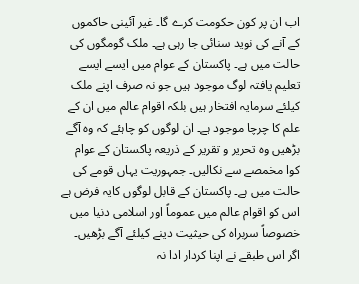اب ان پر کون حکومت کرے گا۔ غیر آئینی حاکموں کے آنے کی نوید سنائی جا رہی ہے۔ ملک گومگوں کی حالت میں ہے۔ پاکستان کے عوام میں ایسے ایسے تعلیم یافتہ لوگ موجود ہیں جو نہ صرف اپنے ملک کیلئے سرمایہ افتخار ہیں بلکہ اقوام عالم میں ان کے علم کا چرچا موجود ہے۔ ان لوگوں کو چاہئے کہ وہ آگے بڑھیں وہ تحریر و تقریر کے ذریعہ پاکستان کے عوام کوا مخمصے سے نکالیں۔ جمہوریت یہاں قومے کی حالت میں ہے۔ پاکستان کے قابل لوگوں کایہ فرض ہے اس کو اقوام عالم میں عموماً اور اسلامی دنیا میں خصوصاً سربراہ کی حیثیت دینے کیلئے آگے بڑھیں۔ اگر اس طبقے نے اپنا کردار ادا نہ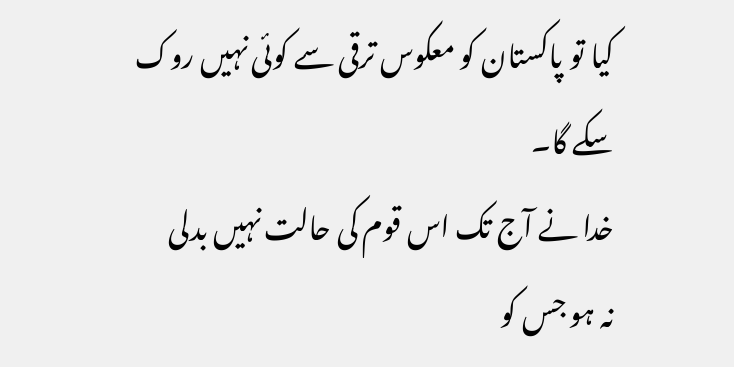کیا تو پاکستان کو معکوس ترقی سے کوئی نہیں روک سکے گا۔
خدا نے آج تک اس قوم کی حالت نہیں بدلی
نہ ہو جس کو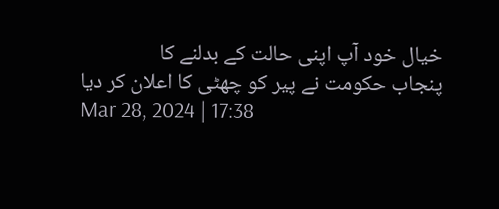خیال خود آپ اپنی حالت کے بدلنے کا
پنجاب حکومت نے پیر کو چھٹی کا اعلان کر دیا
Mar 28, 2024 | 17:38